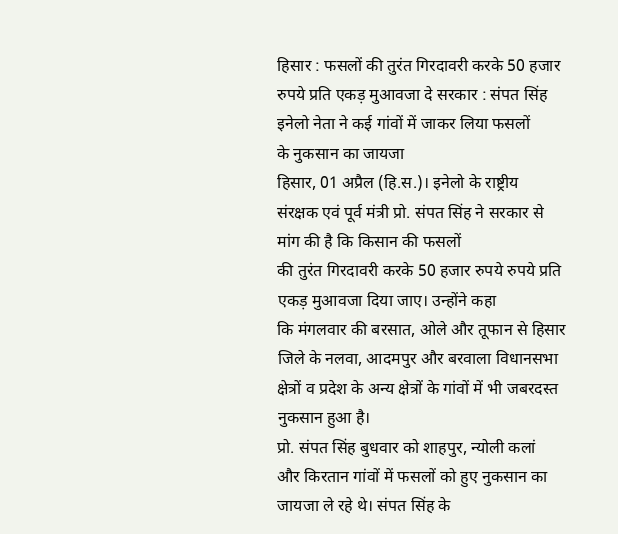हिसार : फसलों की तुरंत गिरदावरी करके 50 हजार रुपये प्रति एकड़ मुआवजा दे सरकार : संपत सिंह
इनेलो नेता ने कई गांवों में जाकर लिया फसलों
के नुकसान का जायजा
हिसार, 01 अप्रैल (हि.स.)। इनेलो के राष्ट्रीय
संरक्षक एवं पूर्व मंत्री प्रो. संपत सिंह ने सरकार से मांग की है कि किसान की फसलों
की तुरंत गिरदावरी करके 50 हजार रुपये रुपये प्रति एकड़ मुआवजा दिया जाए। उन्होंने कहा
कि मंगलवार की बरसात, ओले और तूफान से हिसार जिले के नलवा, आदमपुर और बरवाला विधानसभा
क्षेत्रों व प्रदेश के अन्य क्षेत्रों के गांवों में भी जबरदस्त नुकसान हुआ है।
प्रो. संपत सिंह बुधवार को शाहपुर, न्योली कलां
और किरतान गांवों में फसलों को हुए नुकसान का जायजा ले रहे थे। संपत सिंह के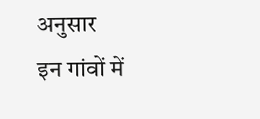अनुसार
इन गांवों में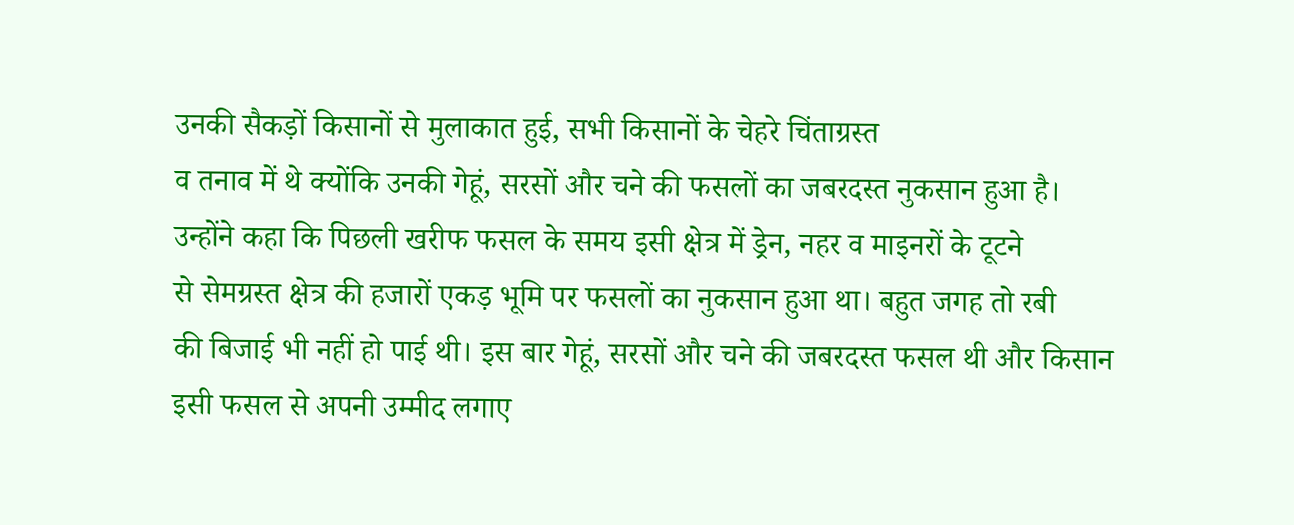उनकी सैकड़ों किसानों से मुलाकात हुई, सभी किसानों के चेहरे चिंताग्रस्त
व तनाव में थे क्योंकि उनकी गेहूं, सरसों और चने की फसलों का जबरदस्त नुकसान हुआ है।
उन्होंने कहा कि पिछली खरीफ फसल के समय इसी क्षेत्र में ड्रेन, नहर व माइनरों के टूटने
से सेमग्रस्त क्षेत्र की हजारों एकड़ भूमि पर फसलों का नुकसान हुआ था। बहुत जगह तो रबी
की बिजाई भी नहीं हो पाई थी। इस बार गेहूं, सरसों और चने की जबरदस्त फसल थी और किसान
इसी फसल से अपनी उम्मीद लगाए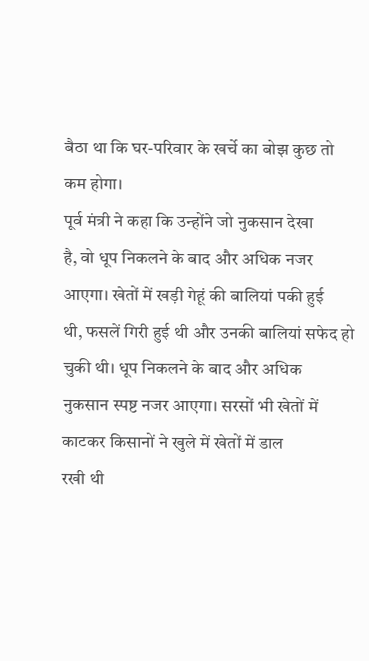बैठा था कि घर-परिवार के खर्चे का बोझ कुछ तो कम होगा।
पूर्व मंत्री ने कहा कि उन्होंने जो नुकसान देखा
है, वो धूप निकलने के बाद और अधिक नजर आएगा। खेतों में खड़ी गेहूं की बालियां पकी हुई
थी, फसलें गिरी हुई थी और उनकी बालियां सफेद हो चुकी थी। धूप निकलने के बाद और अधिक
नुकसान स्पष्ट नजर आएगा। सरसों भी खेतों में काटकर किसानों ने खुले में खेतों में डाल
रखी थी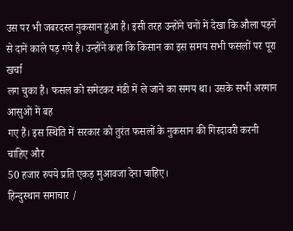उस पर भी जबरदस्त नुकसान हुआ है। इसी तरह उन्होंने चनों में देखा कि औला पड़ने
से दानें काले पड़ गये है। उन्होंने कहा कि किसान का इस समय सभी फसलों पर पूरा खर्चा
लग चुका है। फसल को समेटकर मंडी में ले जाने का समय था। उसके सभी अरमान आसुओं में बह
गए हैं। इस स्थिति में सरकार को तुरंत फसलों के नुकसान की गिरदावरी करनी चाहिए और
50 हजार रुपये प्रति एकड़ मुआवजा देना चाहिए।
हिन्दुस्थान समाचार /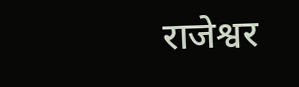राजेश्वर